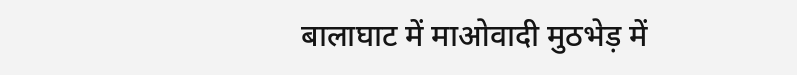बालाघाट में माओवादी मुठभेड़ में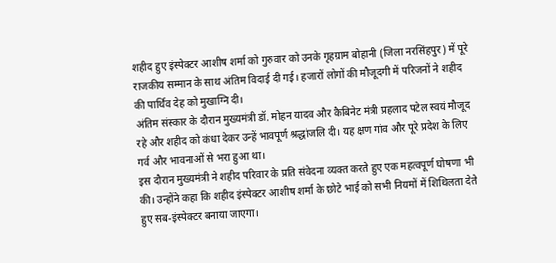शहीद हुए इंस्पेक्टर आशीष शर्मा को गुरुवार को उनके गृहग्राम बोहानी (जिला नरसिंहपुर) में पूरे राजकीय सम्मान के साथ अंतिम विदाई दी गई। हजारों लोगों की मौजूदगी में परिजनों ने शहीद की पार्थिव देह को मुखाग्नि दी।
अंतिम संस्कार के दौरान मुख्यमंत्री डॉ. मोहन यादव और कैबिनेट मंत्री प्रहलाद पटेल स्वयं मौजूद रहे और शहीद को कंधा देकर उन्हें भावपूर्ण श्रद्धांजलि दी। यह क्षण गांव और पूरे प्रदेश के लिए गर्व और भावनाओं से भरा हुआ था।
इस दौरान मुख्यमंत्री ने शहीद परिवार के प्रति संवेदना व्यक्त करते हुए एक महत्वपूर्ण घोषणा भी की। उन्होंने कहा कि शहीद इंस्पेक्टर आशीष शर्मा के छोटे भाई को सभी नियमों में शिथिलता देते हुए सब-इंस्पेक्टर बनाया जाएगा।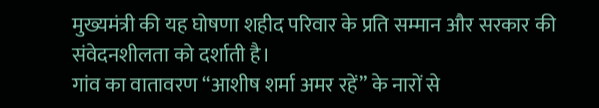मुख्यमंत्री की यह घोषणा शहीद परिवार के प्रति सम्मान और सरकार की संवेदनशीलता को दर्शाती है।
गांव का वातावरण “आशीष शर्मा अमर रहें” के नारों से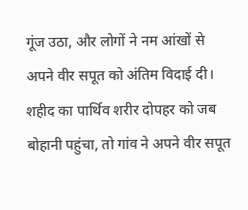गूंज उठा, और लोगों ने नम आंखों से अपने वीर सपूत को अंतिम विदाई दी।
शहीद का पार्थिव शरीर दोपहर को जब बोहानी पहुंचा, तो गांव ने अपने वीर सपूत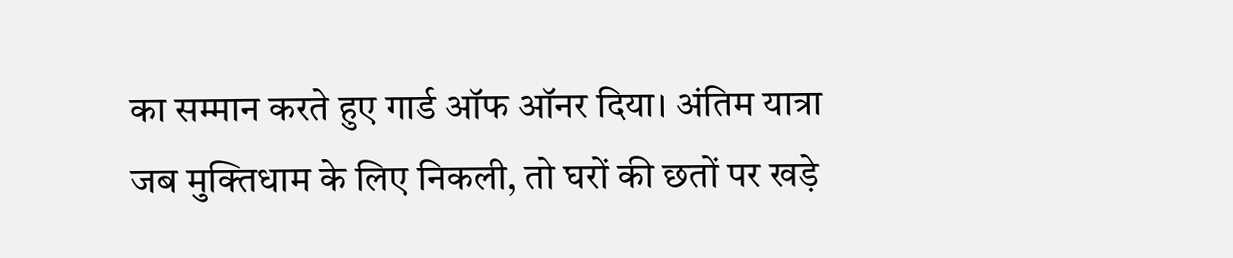का सम्मान करते हुए गार्ड ऑफ ऑनर दिया। अंतिम यात्रा जब मुक्तिधाम के लिए निकली, तो घरों की छतों पर खड़े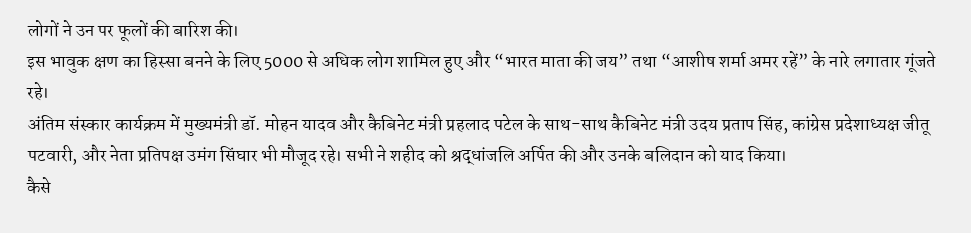लोगों ने उन पर फूलों की बारिश की।
इस भावुक क्षण का हिस्सा बनने के लिए 5000 से अधिक लोग शामिल हुए और “भारत माता की जय” तथा “आशीष शर्मा अमर रहें” के नारे लगातार गूंजते रहे।
अंतिम संस्कार कार्यक्रम में मुख्यमंत्री डॉ. मोहन यादव और कैबिनेट मंत्री प्रहलाद पटेल के साथ-साथ कैबिनेट मंत्री उदय प्रताप सिंह, कांग्रेस प्रदेशाध्यक्ष जीतू पटवारी, और नेता प्रतिपक्ष उमंग सिंघार भी मौजूद रहे। सभी ने शहीद को श्रद्धांजलि अर्पित की और उनके बलिदान को याद किया।
कैसे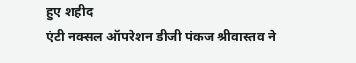हुए शहीद
एंटी नक्सल ऑपरेशन डीजी पंकज श्रीवास्तव ने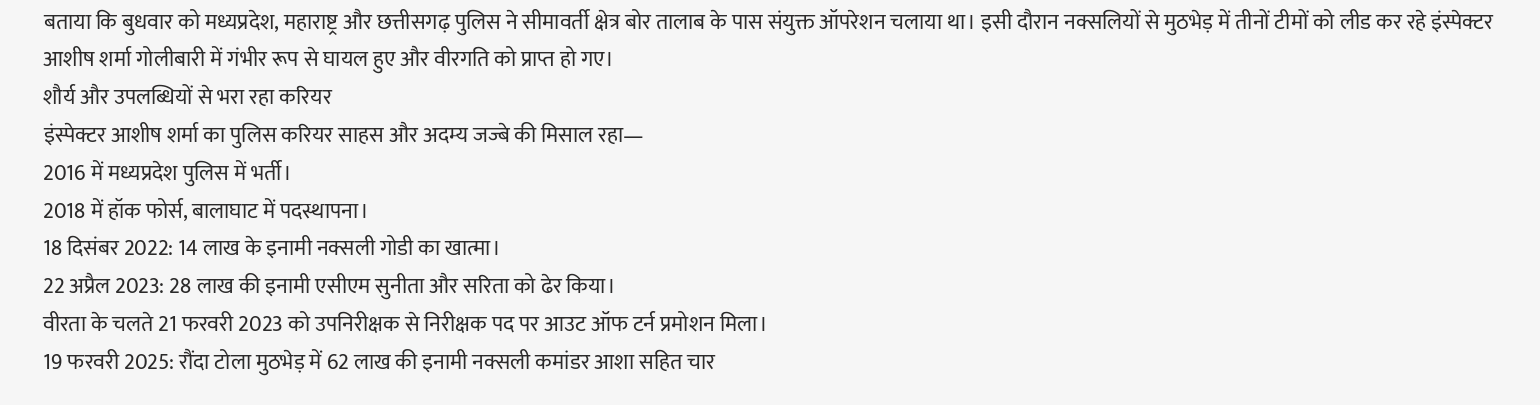बताया कि बुधवार को मध्यप्रदेश, महाराष्ट्र और छत्तीसगढ़ पुलिस ने सीमावर्ती क्षेत्र बोर तालाब के पास संयुक्त ऑपरेशन चलाया था। इसी दौरान नक्सलियों से मुठभेड़ में तीनों टीमों को लीड कर रहे इंस्पेक्टर आशीष शर्मा गोलीबारी में गंभीर रूप से घायल हुए और वीरगति को प्राप्त हो गए।
शौर्य और उपलब्धियों से भरा रहा करियर
इंस्पेक्टर आशीष शर्मा का पुलिस करियर साहस और अदम्य जज्बे की मिसाल रहा—
2016 में मध्यप्रदेश पुलिस में भर्ती।
2018 में हॉक फोर्स, बालाघाट में पदस्थापना।
18 दिसंबर 2022: 14 लाख के इनामी नक्सली गोडी का खात्मा।
22 अप्रैल 2023: 28 लाख की इनामी एसीएम सुनीता और सरिता को ढेर किया।
वीरता के चलते 21 फरवरी 2023 को उपनिरीक्षक से निरीक्षक पद पर आउट ऑफ टर्न प्रमोशन मिला।
19 फरवरी 2025: रौंदा टोला मुठभेड़ में 62 लाख की इनामी नक्सली कमांडर आशा सहित चार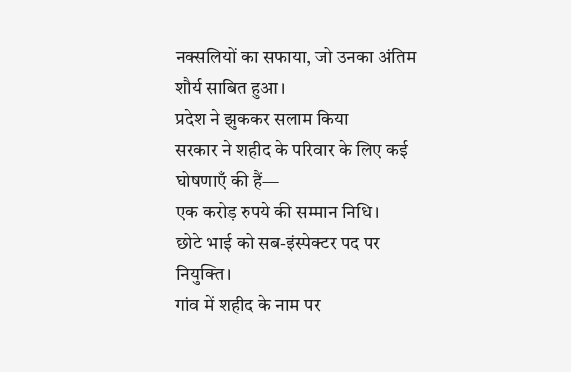नक्सलियों का सफाया, जो उनका अंतिम शौर्य साबित हुआ।
प्रदेश ने झुककर सलाम किया
सरकार ने शहीद के परिवार के लिए कई घोषणाएँ की हैं—
एक करोड़ रुपये की सम्मान निधि।
छोटे भाई को सब-इंस्पेक्टर पद पर नियुक्ति।
गांव में शहीद के नाम पर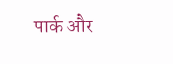पार्क और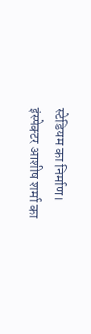स्टेडियम का निर्माण।
इंस्पेक्टर आशीष शर्मा का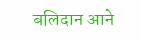बलिदान आने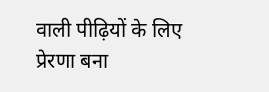वाली पीढ़ियों के लिए प्रेरणा बना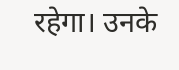रहेगा। उनके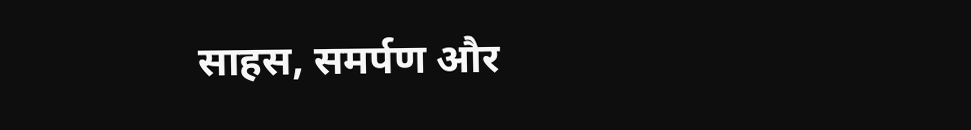साहस, समर्पण और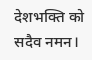देशभक्ति को सदैव नमन।